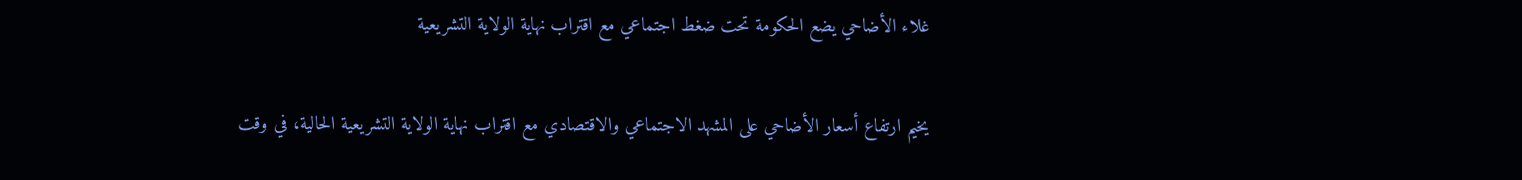غلاء الأضاحي يضع الحكومة تحت ضغط اجتماعي مع اقتراب نهاية الولاية التشريعية

يخيم ارتفاع أسعار الأضاحي على المشهد الاجتماعي والاقتصادي مع اقتراب نهاية الولاية التشريعية الحالية، في وقت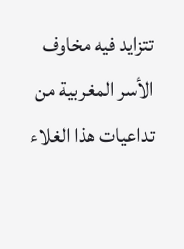تتزايد فيه مخاوف الأسر المغربية من تداعيات هذا الغلاء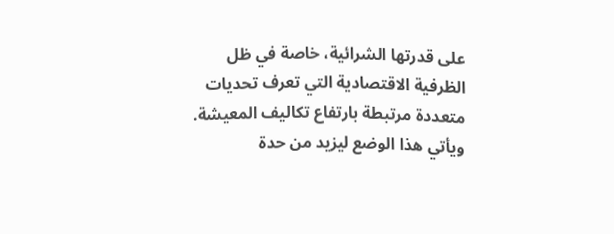على قدرتها الشرائية، خاصة في ظل الظرفية الاقتصادية التي تعرف تحديات متعددة مرتبطة بارتفاع تكاليف المعيشة.
ويأتي هذا الوضع ليزيد من حدة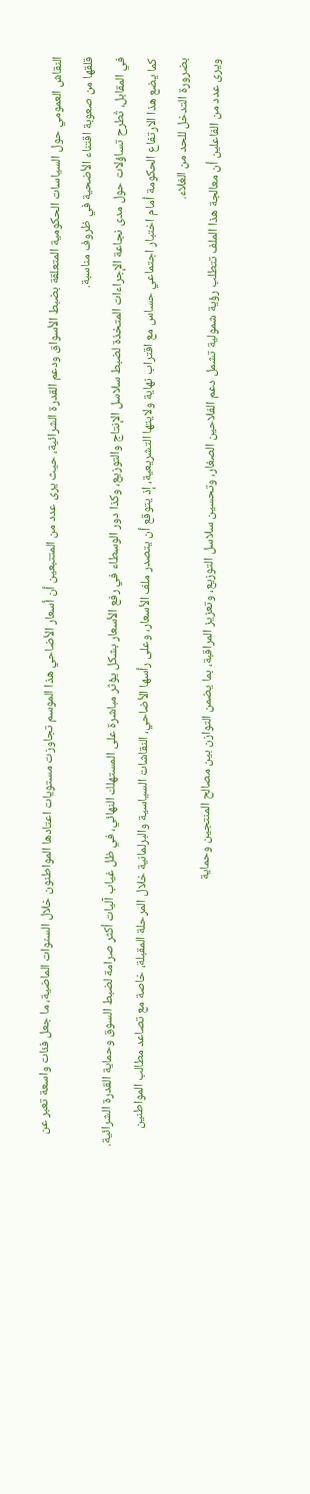النقاش العمومي حول السياسات الحكومية المتعلقة بضبط الأسواق ودعم القدرة الشرائية، حيث يرى عدد من المتتبعين أن أسعار الأضاحي هذا الموسم تجاوزت مستويات اعتادها المواطنون خلال السنوات الماضية، ما جعل فئات واسعة تعبر عن قلقها من صعوبة اقتناء الأضحية في ظروف مناسبة.
في المقابل، تُطرح تساؤلات حول مدى نجاعة الإجراءات المتخذة لضبط سلاسل الإنتاج والتوزيع، وكذا دور الوسطاء في رفع الأسعار بشكل يؤثر مباشرة على المستهلك النهائي، في ظل غياب آليات أكثر صرامة لضبط السوق وحماية القدرة الشرائية.
كما يضع هذا الارتفاع الحكومة أمام اختبار اجتماعي حساس مع اقتراب نهاية ولايتها التشريعية، إذ يتوقع أن يتصدر ملف الأسعار، وعلى رأسها الأضاحي، النقاشات السياسية والبرلمانية خلال المرحلة المقبلة، خاصة مع تصاعد مطالب المواطنين بضرورة التدخل للحد من الغلاء.
ويرى عدد من الفاعلين أن معالجة هذا الملف تتطلب رؤية شمولية تشمل دعم الفلاحين الصغار، وتحسين سلاسل التوزيع، وتعزيز المراقبة، بما يضمن التوازن بين مصالح المنتجين وحماية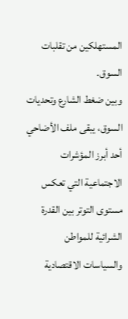المستهلكين من تقلبات السوق.
وبين ضغط الشارع وتحديات السوق، يبقى ملف الأضاحي أحد أبرز المؤشرات الاجتماعية التي تعكس مستوى التوتر بين القدرة الشرائية للمواطن والسياسات الاقتصادية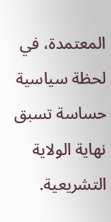المعتمدة، في لحظة سياسية حساسة تسبق نهاية الولاية التشريعية.